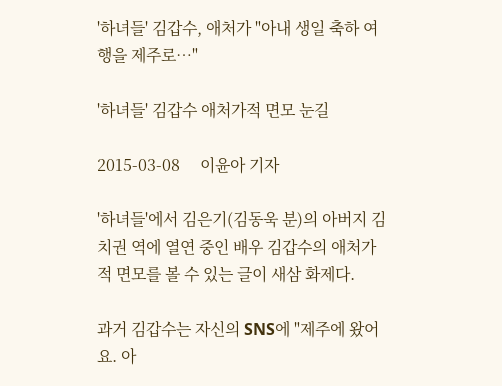'하녀들' 김갑수, 애처가 "아내 생일 축하 여행을 제주로…"

'하녀들' 김갑수 애처가적 면모 눈길

2015-03-08     이윤아 기자

'하녀들'에서 김은기(김동욱 분)의 아버지 김치권 역에 열연 중인 배우 김갑수의 애처가적 면모를 볼 수 있는 글이 새삼 화제다.

과거 김갑수는 자신의 SNS에 "제주에 왔어요. 아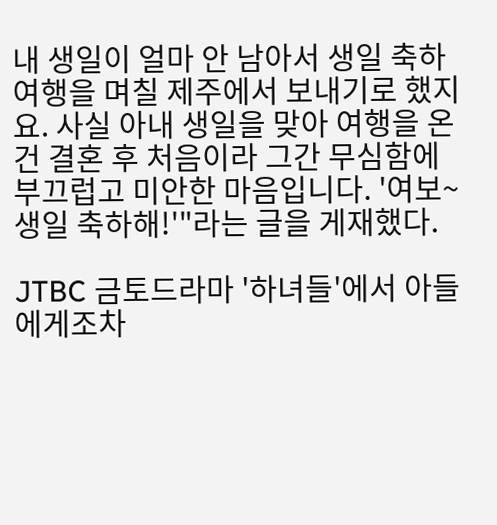내 생일이 얼마 안 남아서 생일 축하 여행을 며칠 제주에서 보내기로 했지요. 사실 아내 생일을 맞아 여행을 온 건 결혼 후 처음이라 그간 무심함에 부끄럽고 미안한 마음입니다. '여보~생일 축하해!'"라는 글을 게재했다.

JTBC 금토드라마 '하녀들'에서 아들에게조차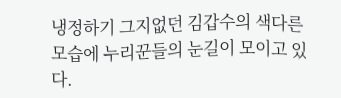냉정하기 그지없던 김갑수의 색다른 모습에 누리꾼들의 눈길이 모이고 있다.